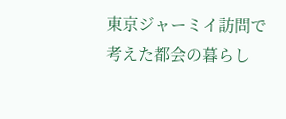東京ジャーミイ訪問で考えた都会の暮らし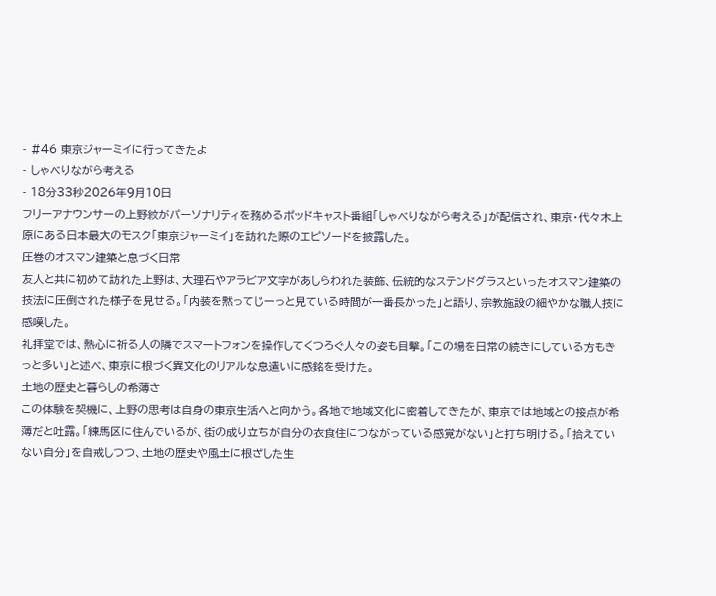- #46 東京ジャーミイに行ってきたよ
- しゃべりながら考える
- 18分33秒2026年9月10日
フリーアナウンサーの上野紋がパーソナリティを務めるポッドキャスト番組「しゃべりながら考える」が配信され、東京・代々木上原にある日本最大のモスク「東京ジャーミイ」を訪れた際のエピソードを披露した。
圧巻のオスマン建築と息づく日常
友人と共に初めて訪れた上野は、大理石やアラビア文字があしらわれた装飾、伝統的なステンドグラスといったオスマン建築の技法に圧倒された様子を見せる。「内装を黙ってじーっと見ている時間が一番長かった」と語り、宗教施設の細やかな職人技に感嘆した。
礼拝堂では、熱心に祈る人の隣でスマートフォンを操作してくつろぐ人々の姿も目撃。「この場を日常の続きにしている方もきっと多い」と述べ、東京に根づく異文化のリアルな息遣いに感銘を受けた。
土地の歴史と暮らしの希薄さ
この体験を契機に、上野の思考は自身の東京生活へと向かう。各地で地域文化に密着してきたが、東京では地域との接点が希薄だと吐露。「練馬区に住んでいるが、街の成り立ちが自分の衣食住につながっている感覚がない」と打ち明ける。「拾えていない自分」を自戒しつつ、土地の歴史や風土に根ざした生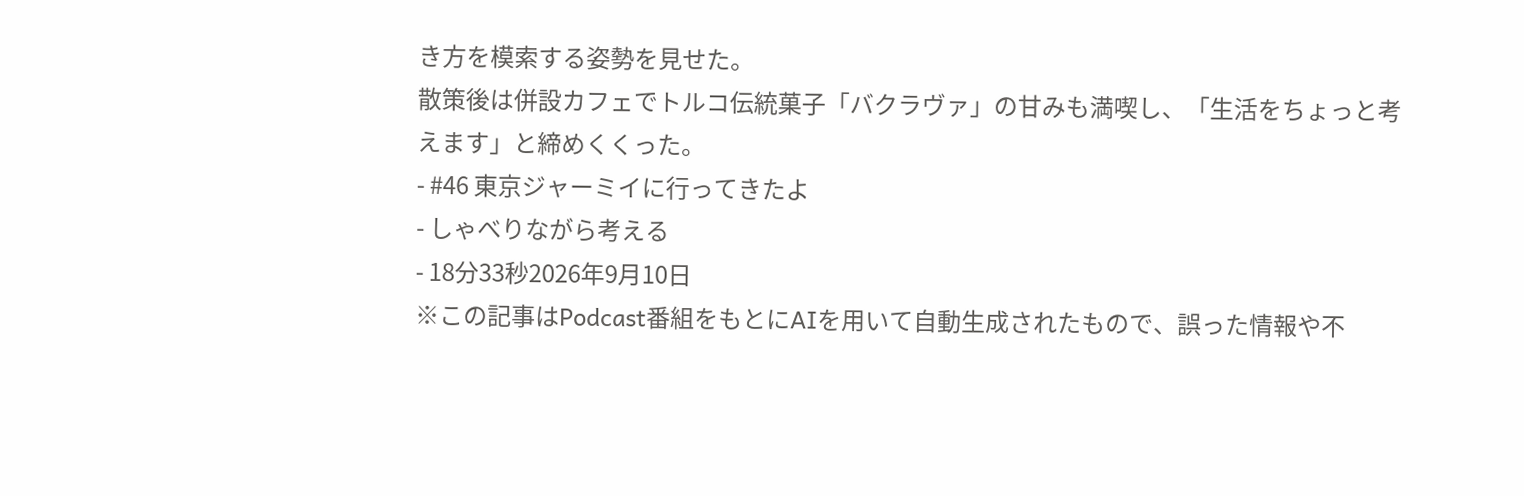き方を模索する姿勢を見せた。
散策後は併設カフェでトルコ伝統菓子「バクラヴァ」の甘みも満喫し、「生活をちょっと考えます」と締めくくった。
- #46 東京ジャーミイに行ってきたよ
- しゃべりながら考える
- 18分33秒2026年9月10日
※この記事はPodcast番組をもとにAIを用いて自動生成されたもので、誤った情報や不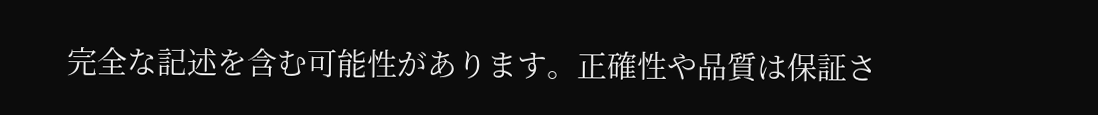完全な記述を含む可能性があります。正確性や品質は保証さ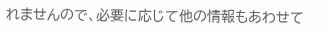れませんので、必要に応じて他の情報もあわせて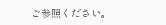ご参照ください。